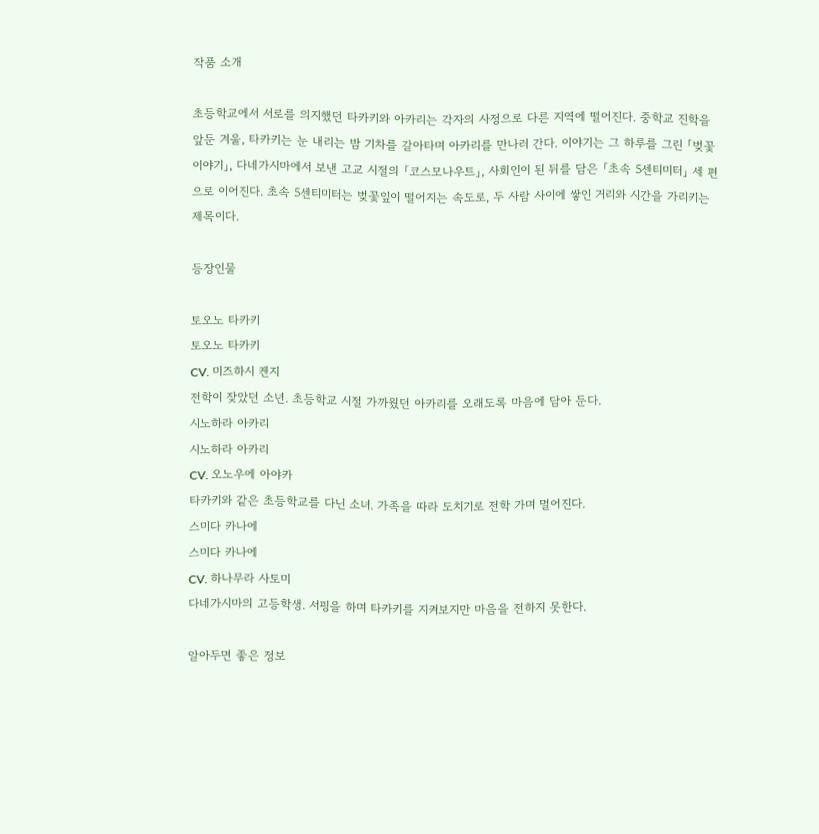작품 소개

초등학교에서 서로를 의지했던 타카키와 아카리는 각자의 사정으로 다른 지역에 떨어진다. 중학교 진학을 앞둔 겨울, 타카키는 눈 내리는 밤 기차를 갈아타며 아카리를 만나러 간다. 이야기는 그 하루를 그린 「벚꽃 이야기」, 다네가시마에서 보낸 고교 시절의 「코스모나우트」, 사회인이 된 뒤를 담은 「초속 5센티미터」 세 편으로 이어진다. 초속 5센티미터는 벚꽃잎이 떨어지는 속도로, 두 사람 사이에 쌓인 거리와 시간을 가리키는 제목이다.

등장인물

토오노 타카키
토오노 타카키
CV. 미즈하시 켄지
전학이 잦았던 소년. 초등학교 시절 가까웠던 아카리를 오래도록 마음에 담아 둔다.
시노하라 아카리
시노하라 아카리
CV. 오노우에 아야카
타카키와 같은 초등학교를 다닌 소녀. 가족을 따라 도치기로 전학 가며 멀어진다.
스미다 카나에
스미다 카나에
CV. 하나무라 사토미
다네가시마의 고등학생. 서핑을 하며 타카키를 지켜보지만 마음을 전하지 못한다.

알아두면 좋은 정보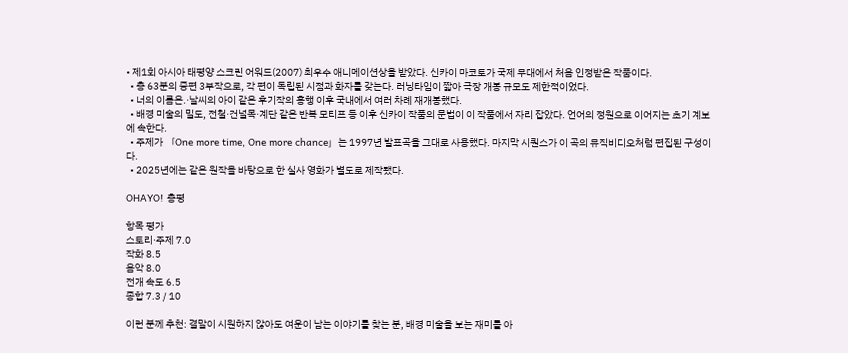• 제1회 아시아 태평양 스크린 어워드(2007) 최우수 애니메이션상을 받았다. 신카이 마코토가 국제 무대에서 처음 인정받은 작품이다.
  • 총 63분의 중편 3부작으로, 각 편이 독립된 시점과 화자를 갖는다. 러닝타임이 짧아 극장 개봉 규모도 제한적이었다.
  • 너의 이름은.·날씨의 아이 같은 후기작의 흥행 이후 국내에서 여러 차례 재개봉했다.
  • 배경 미술의 밀도, 전철·건널목·계단 같은 반복 모티프 등 이후 신카이 작품의 문법이 이 작품에서 자리 잡았다. 언어의 정원으로 이어지는 초기 계보에 속한다.
  • 주제가 「One more time, One more chance」는 1997년 발표곡을 그대로 사용했다. 마지막 시퀀스가 이 곡의 뮤직비디오처럼 편집된 구성이다.
  • 2025년에는 같은 원작을 바탕으로 한 실사 영화가 별도로 제작됐다.

OHAYO! 총평

항목 평가
스토리·주제 7.0
작화 8.5
음악 8.0
전개 속도 6.5
종합 7.3 / 10

이런 분께 추천: 결말이 시원하지 않아도 여운이 남는 이야기를 찾는 분, 배경 미술을 보는 재미를 아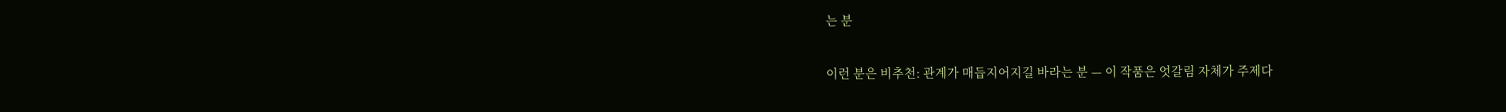는 분

이런 분은 비추천: 관계가 매듭지어지길 바라는 분 — 이 작품은 엇갈림 자체가 주제다